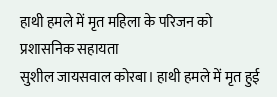हाथी हमले में मृत महिला के परिजन को प्रशासनिक सहायता
सुशील जायसवाल कोरबा। हाथी हमले में मृत हुई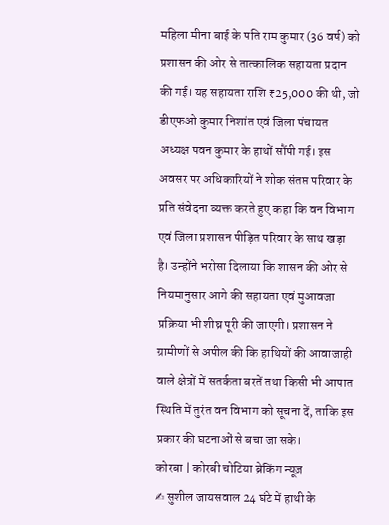महिला मीना बाई के पति राम कुमार (36 वर्ष) को प्रशासन की ओर से तात्कालिक सहायता प्रदान की गई। यह सहायता राशि ₹25,000 की थी, जो डीएफओ कुमार निशांत एवं जिला पंचायत अध्यक्ष पवन कुमार के हाथों सौंपी गई। इस अवसर पर अधिकारियों ने शोक संतप्त परिवार के प्रति संवेदना व्यक्त करते हुए कहा कि वन विभाग एवं जिला प्रशासन पीड़ित परिवार के साथ खड़ा है। उन्होंने भरोसा दिलाया कि शासन की ओर से नियमानुसार आगे की सहायता एवं मुआवजा प्रक्रिया भी शीघ्र पूरी की जाएगी। प्रशासन ने ग्रामीणों से अपील की कि हाथियों की आवाजाही वाले क्षेत्रों में सतर्कता बरतें तथा किसी भी आपात स्थिति में तुरंत वन विभाग को सूचना दें, ताकि इस प्रकार की घटनाओं से बचा जा सके।
कोरबा | कोरबी चोटिया ब्रेकिंग न्यूज़
✍ सुशील जायसवाल 24 घंटे में हाथी के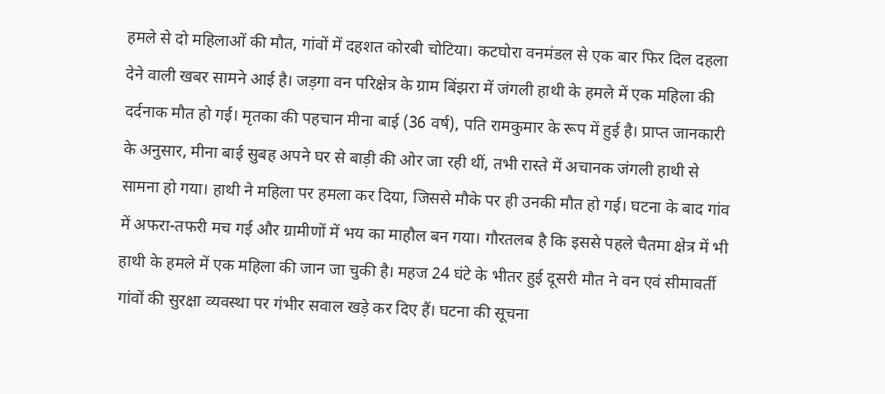हमले से दो महिलाओं की मौत, गांवों में दहशत कोरबी चोटिया। कटघोरा वनमंडल से एक बार फिर दिल दहला देने वाली खबर सामने आई है। जड़गा वन परिक्षेत्र के ग्राम बिंझरा में जंगली हाथी के हमले में एक महिला की दर्दनाक मौत हो गई। मृतका की पहचान मीना बाई (36 वर्ष), पति रामकुमार के रूप में हुई है। प्राप्त जानकारी के अनुसार, मीना बाई सुबह अपने घर से बाड़ी की ओर जा रही थीं, तभी रास्ते में अचानक जंगली हाथी से सामना हो गया। हाथी ने महिला पर हमला कर दिया, जिससे मौके पर ही उनकी मौत हो गई। घटना के बाद गांव में अफरा-तफरी मच गई और ग्रामीणों में भय का माहौल बन गया। गौरतलब है कि इससे पहले चैतमा क्षेत्र में भी हाथी के हमले में एक महिला की जान जा चुकी है। महज 24 घंटे के भीतर हुई दूसरी मौत ने वन एवं सीमावर्ती गांवों की सुरक्षा व्यवस्था पर गंभीर सवाल खड़े कर दिए हैं। घटना की सूचना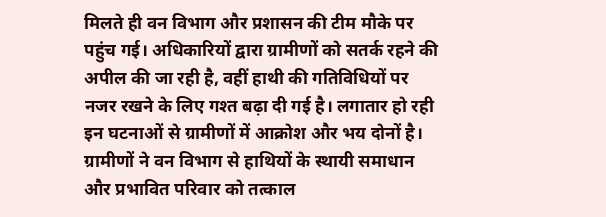मिलते ही वन विभाग और प्रशासन की टीम मौके पर पहुंच गई। अधिकारियों द्वारा ग्रामीणों को सतर्क रहने की अपील की जा रही है, वहीं हाथी की गतिविधियों पर नजर रखने के लिए गश्त बढ़ा दी गई है। लगातार हो रही इन घटनाओं से ग्रामीणों में आक्रोश और भय दोनों है। ग्रामीणों ने वन विभाग से हाथियों के स्थायी समाधान और प्रभावित परिवार को तत्काल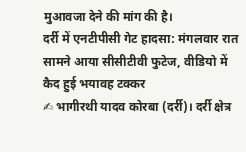मुआवजा देने की मांग की है।
दर्री में एनटीपीसी गेट हादसा: मंगलवार रात सामने आया सीसीटीवी फुटेज, वीडियो में कैद हुई भयावह टक्कर
✍ भागीरथी यादव कोरबा (दर्री)। दर्री क्षेत्र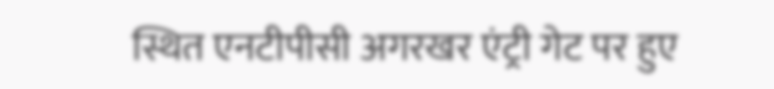स्थित एनटीपीसी अगरखर एंट्री गेट पर हुए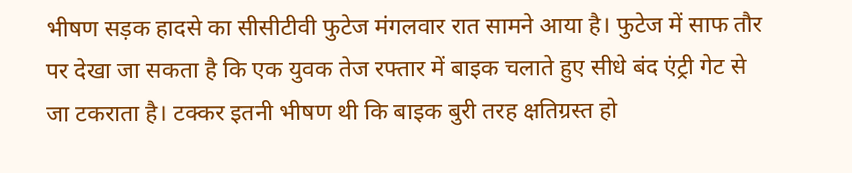भीषण सड़क हादसे का सीसीटीवी फुटेज मंगलवार रात सामने आया है। फुटेज में साफ तौर पर देखा जा सकता है कि एक युवक तेज रफ्तार में बाइक चलाते हुए सीधे बंद एंट्री गेट से जा टकराता है। टक्कर इतनी भीषण थी कि बाइक बुरी तरह क्षतिग्रस्त हो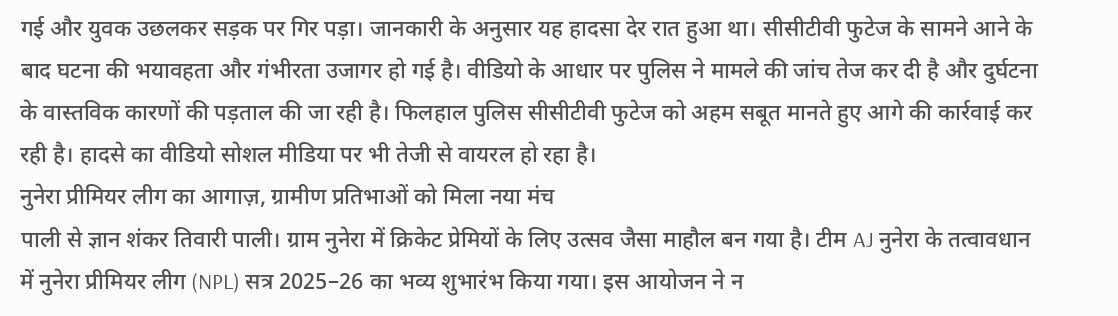गई और युवक उछलकर सड़क पर गिर पड़ा। जानकारी के अनुसार यह हादसा देर रात हुआ था। सीसीटीवी फुटेज के सामने आने के बाद घटना की भयावहता और गंभीरता उजागर हो गई है। वीडियो के आधार पर पुलिस ने मामले की जांच तेज कर दी है और दुर्घटना के वास्तविक कारणों की पड़ताल की जा रही है। फिलहाल पुलिस सीसीटीवी फुटेज को अहम सबूत मानते हुए आगे की कार्रवाई कर रही है। हादसे का वीडियो सोशल मीडिया पर भी तेजी से वायरल हो रहा है।
नुनेरा प्रीमियर लीग का आगाज़, ग्रामीण प्रतिभाओं को मिला नया मंच
पाली से ज्ञान शंकर तिवारी पाली। ग्राम नुनेरा में क्रिकेट प्रेमियों के लिए उत्सव जैसा माहौल बन गया है। टीम AJ नुनेरा के तत्वावधान में नुनेरा प्रीमियर लीग (NPL) सत्र 2025–26 का भव्य शुभारंभ किया गया। इस आयोजन ने न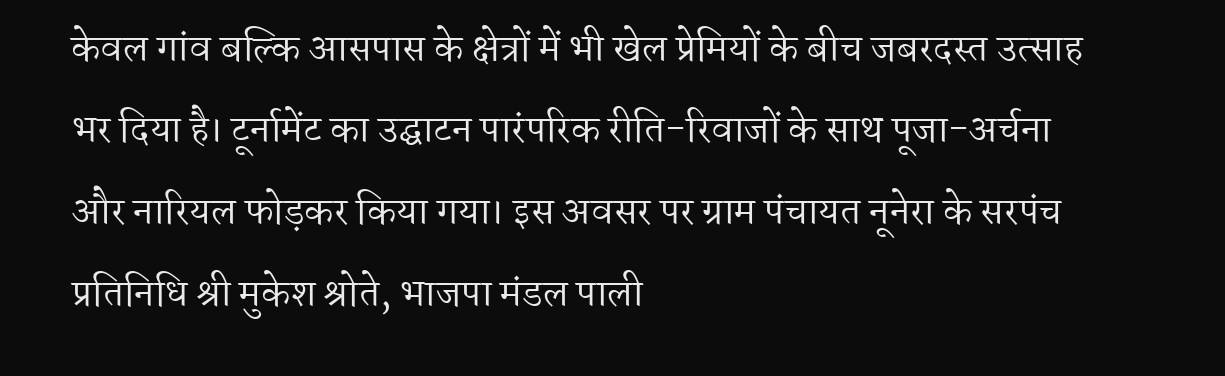केवल गांव बल्कि आसपास के क्षेत्रों में भी खेल प्रेमियों के बीच जबरदस्त उत्साह भर दिया है। टूर्नामेंट का उद्घाटन पारंपरिक रीति-रिवाजों के साथ पूजा-अर्चना और नारियल फोड़कर किया गया। इस अवसर पर ग्राम पंचायत नूनेरा के सरपंच प्रतिनिधि श्री मुकेश श्रोते, भाजपा मंडल पाली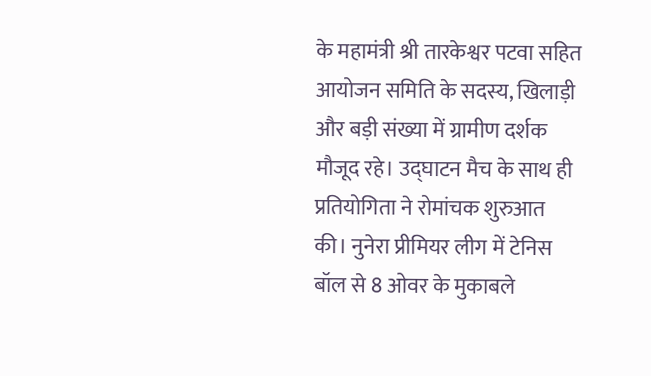के महामंत्री श्री तारकेश्वर पटवा सहित आयोजन समिति के सदस्य, खिलाड़ी और बड़ी संख्या में ग्रामीण दर्शक मौजूद रहे। उद्घाटन मैच के साथ ही प्रतियोगिता ने रोमांचक शुरुआत की। नुनेरा प्रीमियर लीग में टेनिस बॉल से 8 ओवर के मुकाबले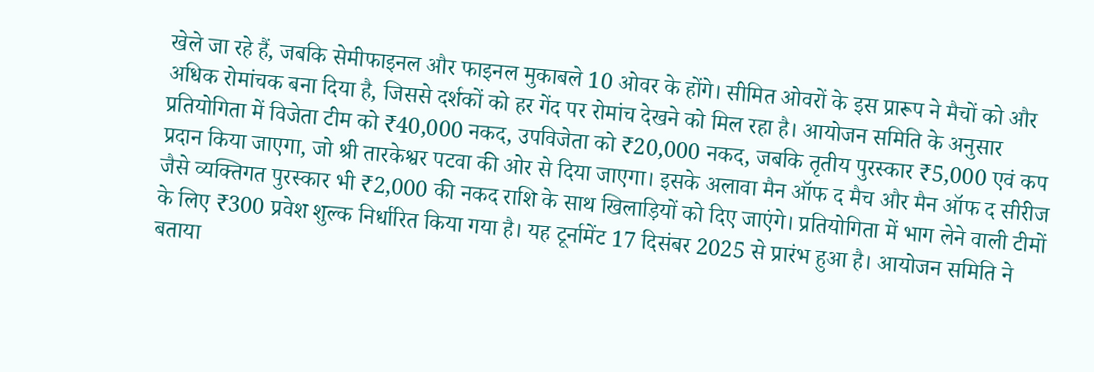खेले जा रहे हैं, जबकि सेमीफाइनल और फाइनल मुकाबले 10 ओवर के होंगे। सीमित ओवरों के इस प्रारूप ने मैचों को और अधिक रोमांचक बना दिया है, जिससे दर्शकों को हर गेंद पर रोमांच देखने को मिल रहा है। आयोजन समिति के अनुसार प्रतियोगिता में विजेता टीम को ₹40,000 नकद, उपविजेता को ₹20,000 नकद, जबकि तृतीय पुरस्कार ₹5,000 एवं कप प्रदान किया जाएगा, जो श्री तारकेश्वर पटवा की ओर से दिया जाएगा। इसके अलावा मैन ऑफ द मैच और मैन ऑफ द सीरीज जैसे व्यक्तिगत पुरस्कार भी ₹2,000 की नकद राशि के साथ खिलाड़ियों को दिए जाएंगे। प्रतियोगिता में भाग लेने वाली टीमों के लिए ₹300 प्रवेश शुल्क निर्धारित किया गया है। यह टूर्नामेंट 17 दिसंबर 2025 से प्रारंभ हुआ है। आयोजन समिति ने बताया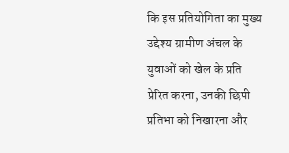कि इस प्रतियोगिता का मुख्य उद्देश्य ग्रामीण अंचल के युवाओं को खेल के प्रति प्रेरित करना, उनकी छिपी प्रतिभा को निखारना और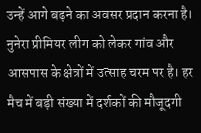उन्हें आगे बढ़ने का अवसर प्रदान करना है। नुनेरा प्रीमियर लीग को लेकर गांव और आसपास के क्षेत्रों में उत्साह चरम पर है। हर मैच में बड़ी संख्या में दर्शकों की मौजूदगी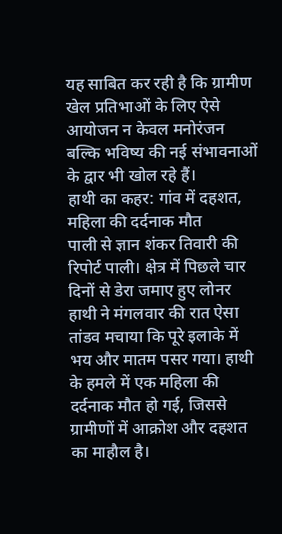यह साबित कर रही है कि ग्रामीण खेल प्रतिभाओं के लिए ऐसे आयोजन न केवल मनोरंजन बल्कि भविष्य की नई संभावनाओं के द्वार भी खोल रहे हैं।
हाथी का कहर: गांव में दहशत, महिला की दर्दनाक मौत
पाली से ज्ञान शंकर तिवारी की रिपोर्ट पाली। क्षेत्र में पिछले चार दिनों से डेरा जमाए हुए लोनर हाथी ने मंगलवार की रात ऐसा तांडव मचाया कि पूरे इलाके में भय और मातम पसर गया। हाथी के हमले में एक महिला की दर्दनाक मौत हो गई, जिससे ग्रामीणों में आक्रोश और दहशत का माहौल है।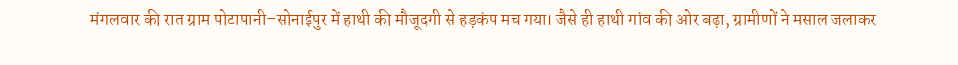मंगलवार की रात ग्राम पोटापानी–सोनाईपुर में हाथी की मौजूदगी से हड़कंप मच गया। जैसे ही हाथी गांव की ओर बढ़ा, ग्रामीणों ने मसाल जलाकर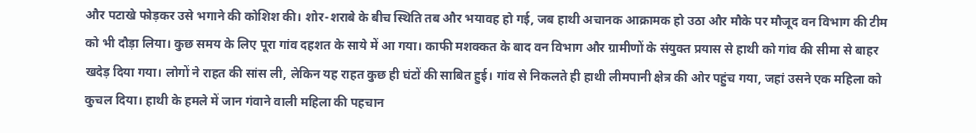और पटाखे फोड़कर उसे भगाने की कोशिश की। शोर-शराबे के बीच स्थिति तब और भयावह हो गई, जब हाथी अचानक आक्रामक हो उठा और मौके पर मौजूद वन विभाग की टीम को भी दौड़ा लिया। कुछ समय के लिए पूरा गांव दहशत के साये में आ गया। काफी मशक्कत के बाद वन विभाग और ग्रामीणों के संयुक्त प्रयास से हाथी को गांव की सीमा से बाहर खदेड़ दिया गया। लोगों ने राहत की सांस ली, लेकिन यह राहत कुछ ही घंटों की साबित हुई। गांव से निकलते ही हाथी लीमपानी क्षेत्र की ओर पहुंच गया, जहां उसने एक महिला को कुचल दिया। हाथी के हमले में जान गंवाने वाली महिला की पहचान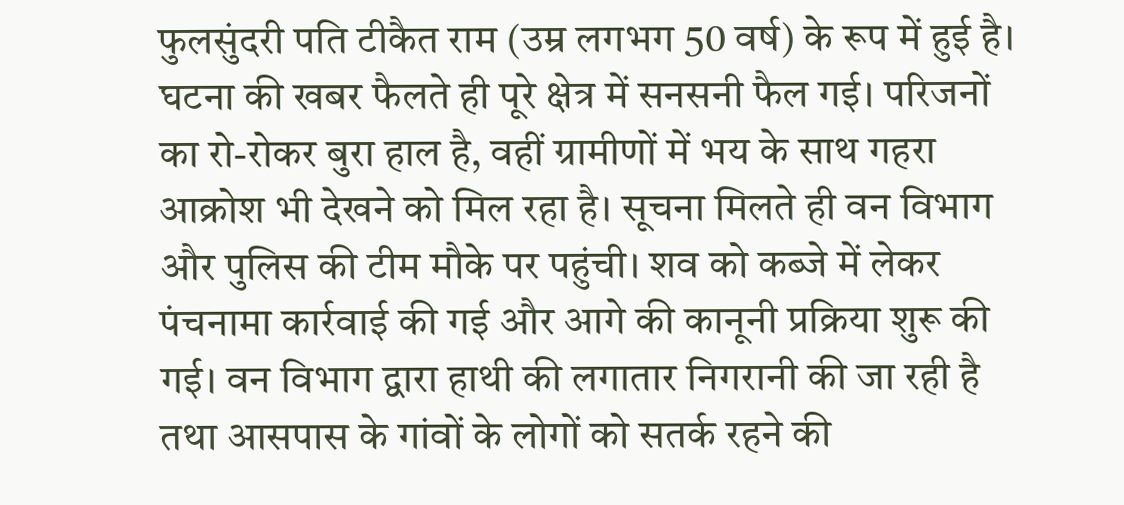फुलसुंदरी पति टीकैत राम (उम्र लगभग 50 वर्ष) के रूप में हुई है। घटना की खबर फैलते ही पूरे क्षेत्र में सनसनी फैल गई। परिजनों का रो-रोकर बुरा हाल है, वहीं ग्रामीणों में भय के साथ गहरा आक्रोश भी देखने को मिल रहा है। सूचना मिलते ही वन विभाग और पुलिस की टीम मौके पर पहुंची। शव को कब्जे में लेकर पंचनामा कार्रवाई की गई और आगे की कानूनी प्रक्रिया शुरू की गई। वन विभाग द्वारा हाथी की लगातार निगरानी की जा रही है तथा आसपास के गांवों के लोगों को सतर्क रहने की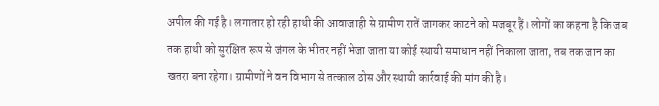अपील की गई है। लगातार हो रही हाथी की आवाजाही से ग्रामीण रातें जागकर काटने को मजबूर हैं। लोगों का कहना है कि जब तक हाथी को सुरक्षित रूप से जंगल के भीतर नहीं भेजा जाता या कोई स्थायी समाधान नहीं निकाला जाता, तब तक जान का खतरा बना रहेगा। ग्रामीणों ने वन विभाग से तत्काल ठोस और स्थायी कार्रवाई की मांग की है।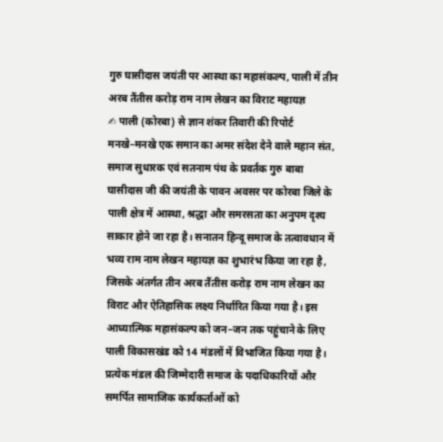गुरु घासीदास जयंती पर आस्था का महासंकल्प, पाली में तीन अरब तैंतीस करोड़ राम नाम लेखन का विराट महायज्ञ
✍ पाली (कोरबा) से ज्ञान शंकर तिवारी की रिपोर्ट मनखे–मनखे एक समान का अमर संदेश देने वाले महान संत, समाज सुधारक एवं सतनाम पंथ के प्रवर्तक गुरु बाबा घासीदास जी की जयंती के पावन अवसर पर कोरबा जिले के पाली क्षेत्र में आस्था, श्रद्धा और समरसता का अनुपम दृश्य साकार होने जा रहा है। सनातन हिन्दू समाज के तत्वावधान में भव्य राम नाम लेखन महायज्ञ का शुभारंभ किया जा रहा है, जिसके अंतर्गत तीन अरब तैंतीस करोड़ राम नाम लेखन का विराट और ऐतिहासिक लक्ष्य निर्धारित किया गया है। इस आध्यात्मिक महासंकल्प को जन–जन तक पहुंचाने के लिए पाली विकासखंड को 14 मंडलों में विभाजित किया गया है। प्रत्येक मंडल की जिम्मेदारी समाज के पदाधिकारियों और समर्पित सामाजिक कार्यकर्ताओं को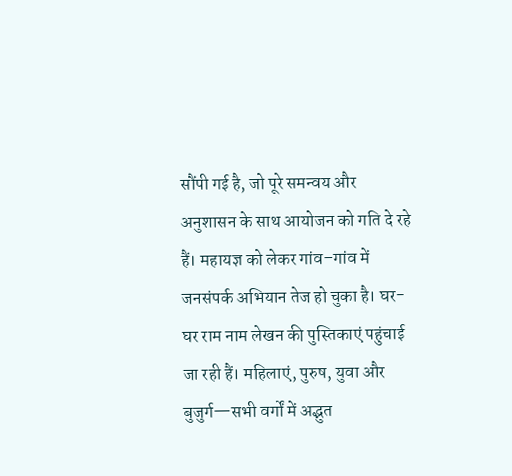सौंपी गई है, जो पूरे समन्वय और अनुशासन के साथ आयोजन को गति दे रहे हैं। महायज्ञ को लेकर गांव–गांव में जनसंपर्क अभियान तेज हो चुका है। घर-घर राम नाम लेखन की पुस्तिकाएं पहुंचाई जा रही हैं। महिलाएं, पुरुष, युवा और बुजुर्ग—सभी वर्गों में अद्भुत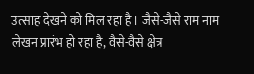उत्साह देखने को मिल रहा है। जैसे-जैसे राम नाम लेखन प्रारंभ हो रहा है, वैसे-वैसे क्षेत्र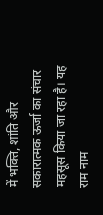में भक्ति, शांति और सकारात्मक ऊर्जा का संचार महसूस किया जा रहा है। यह राम नाम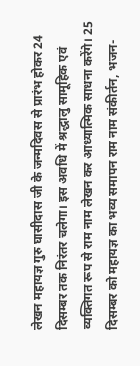लेखन महायज्ञ गुरु घासीदास जी के जन्मदिवस से प्रारंभ होकर 24 दिसम्बर तक निरंतर चलेगा। इस अवधि में श्रद्धालु सामूहिक एवं व्यक्तिगत रूप से राम नाम लेखन कर आध्यात्मिक साधना करेंगे। 25 दिसम्बर को महायज्ञ का भव्य समापन राम नाम संकीर्तन, भजन-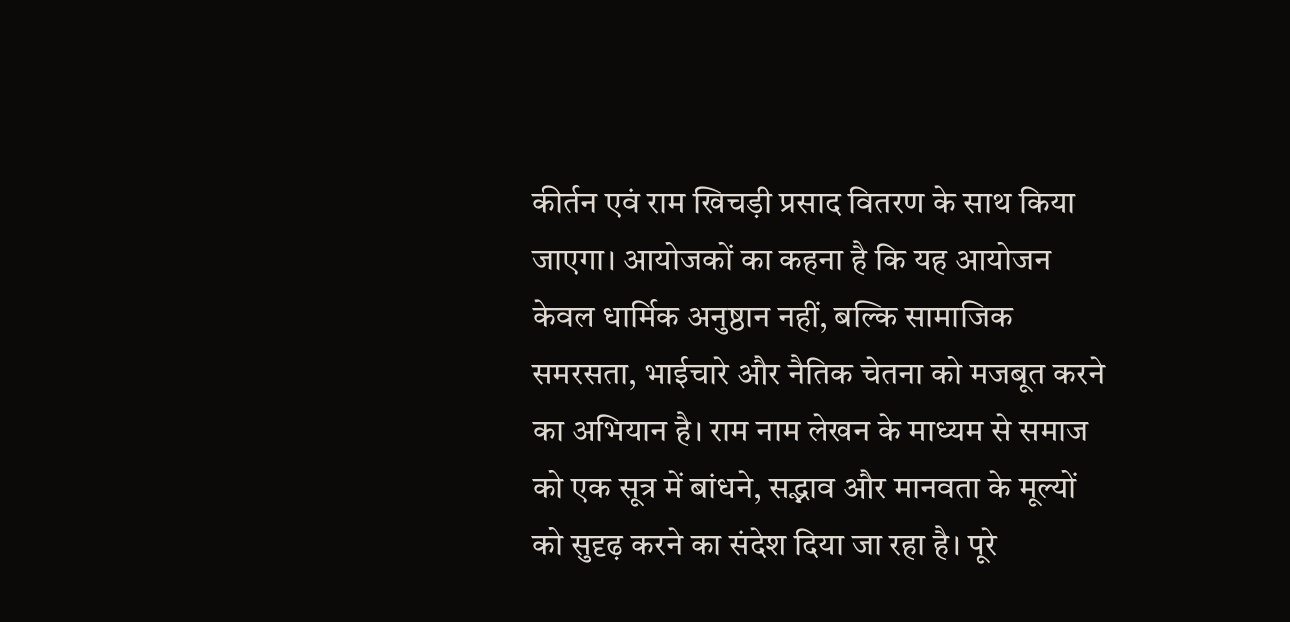कीर्तन एवं राम खिचड़ी प्रसाद वितरण के साथ किया जाएगा। आयोजकों का कहना है कि यह आयोजन केवल धार्मिक अनुष्ठान नहीं, बल्कि सामाजिक समरसता, भाईचारे और नैतिक चेतना को मजबूत करने का अभियान है। राम नाम लेखन के माध्यम से समाज को एक सूत्र में बांधने, सद्भाव और मानवता के मूल्यों को सुदृढ़ करने का संदेश दिया जा रहा है। पूरे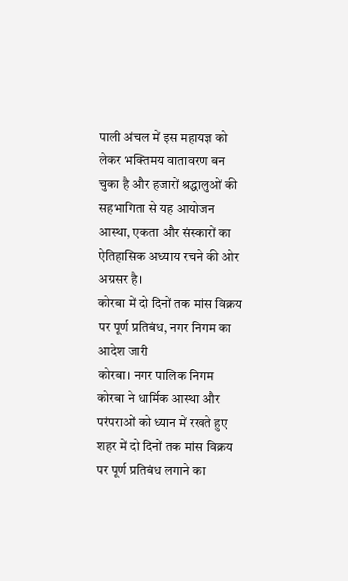पाली अंचल में इस महायज्ञ को लेकर भक्तिमय वातावरण बन चुका है और हजारों श्रद्धालुओं की सहभागिता से यह आयोजन आस्था, एकता और संस्कारों का ऐतिहासिक अध्याय रचने की ओर अग्रसर है।
कोरबा में दो दिनों तक मांस विक्रय पर पूर्ण प्रतिबंध, नगर निगम का आदेश जारी
कोरबा। नगर पालिक निगम कोरबा ने धार्मिक आस्था और परंपराओं को ध्यान में रखते हुए शहर में दो दिनों तक मांस विक्रय पर पूर्ण प्रतिबंध लगाने का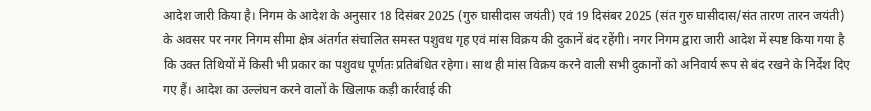आदेश जारी किया है। निगम के आदेश के अनुसार 18 दिसंबर 2025 (गुरु घासीदास जयंती) एवं 19 दिसंबर 2025 (संत गुरु घासीदास/संत तारण तारन जयंती) के अवसर पर नगर निगम सीमा क्षेत्र अंतर्गत संचालित समस्त पशुवध गृह एवं मांस विक्रय की दुकानें बंद रहेंगी। नगर निगम द्वारा जारी आदेश में स्पष्ट किया गया है कि उक्त तिथियों में किसी भी प्रकार का पशुवध पूर्णतः प्रतिबंधित रहेगा। साथ ही मांस विक्रय करने वाली सभी दुकानों को अनिवार्य रूप से बंद रखने के निर्देश दिए गए हैं। आदेश का उल्लंघन करने वालों के खिलाफ कड़ी कार्रवाई की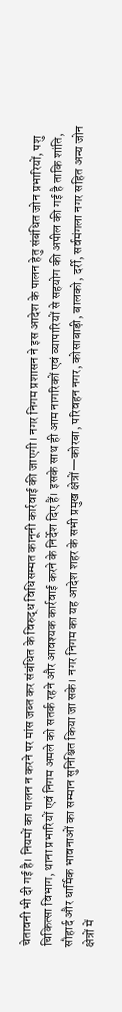चेतावनी भी दी गई है। नियमों का पालन न करने पर मांस जब्त कर संबंधित के विरुद्ध विधिसम्मत कानूनी कार्रवाई की जाएगी। नगर निगम प्रशासन ने इस आदेश के पालन हेतु संबंधित जोन प्रभारियों, पशु चिकित्सा विभाग, थाना प्रभारियों एवं निगम अमले को सतर्क रहने और आवश्यक कार्रवाई करने के निर्देश दिए हैं। इसके साथ ही आम नागरिकों एवं व्यापारियों से सहयोग की अपील की गई है ताकि शांति, सौहार्द और धार्मिक भावनाओं का सम्मान सुनिश्चित किया जा सके। नगर निगम का यह आदेश शहर के सभी प्रमुख क्षेत्रों—कोरबा, परिवहन नगर, कोसाबाड़ी, बालको, दर्री, सर्वमंगला नगर सहित अन्य जोन क्षेत्रों में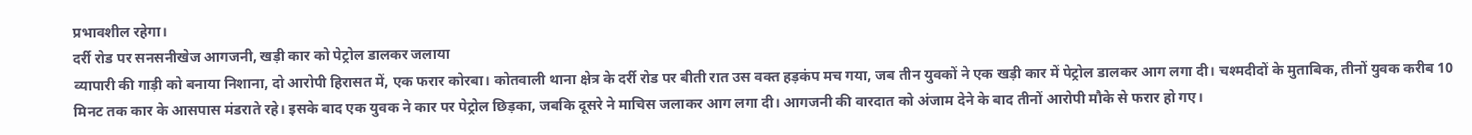प्रभावशील रहेगा।
दर्री रोड पर सनसनीखेज आगजनी, खड़ी कार को पेट्रोल डालकर जलाया
व्यापारी की गाड़ी को बनाया निशाना, दो आरोपी हिरासत में, एक फरार कोरबा। कोतवाली थाना क्षेत्र के दर्री रोड पर बीती रात उस वक्त हड़कंप मच गया, जब तीन युवकों ने एक खड़ी कार में पेट्रोल डालकर आग लगा दी। चश्मदीदों के मुताबिक, तीनों युवक करीब 10 मिनट तक कार के आसपास मंडराते रहे। इसके बाद एक युवक ने कार पर पेट्रोल छिड़का, जबकि दूसरे ने माचिस जलाकर आग लगा दी। आगजनी की वारदात को अंजाम देने के बाद तीनों आरोपी मौके से फरार हो गए।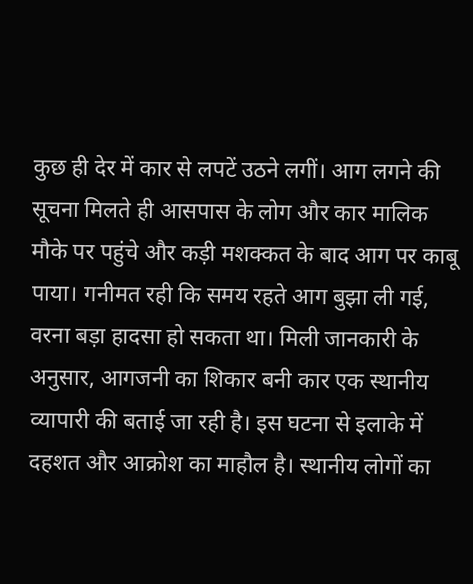कुछ ही देर में कार से लपटें उठने लगीं। आग लगने की सूचना मिलते ही आसपास के लोग और कार मालिक मौके पर पहुंचे और कड़ी मशक्कत के बाद आग पर काबू पाया। गनीमत रही कि समय रहते आग बुझा ली गई, वरना बड़ा हादसा हो सकता था। मिली जानकारी के अनुसार, आगजनी का शिकार बनी कार एक स्थानीय व्यापारी की बताई जा रही है। इस घटना से इलाके में दहशत और आक्रोश का माहौल है। स्थानीय लोगों का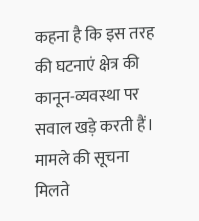कहना है कि इस तरह की घटनाएं क्षेत्र की कानून-व्यवस्था पर सवाल खड़े करती हैं। मामले की सूचना मिलते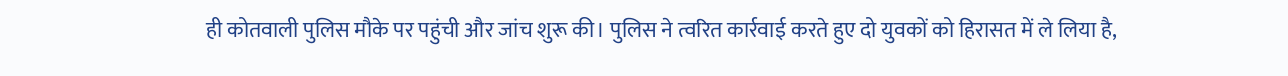ही कोतवाली पुलिस मौके पर पहुंची और जांच शुरू की। पुलिस ने त्वरित कार्रवाई करते हुए दो युवकों को हिरासत में ले लिया है,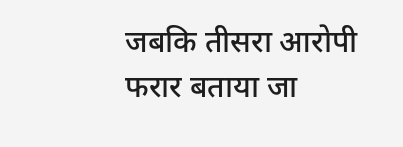जबकि तीसरा आरोपी फरार बताया जा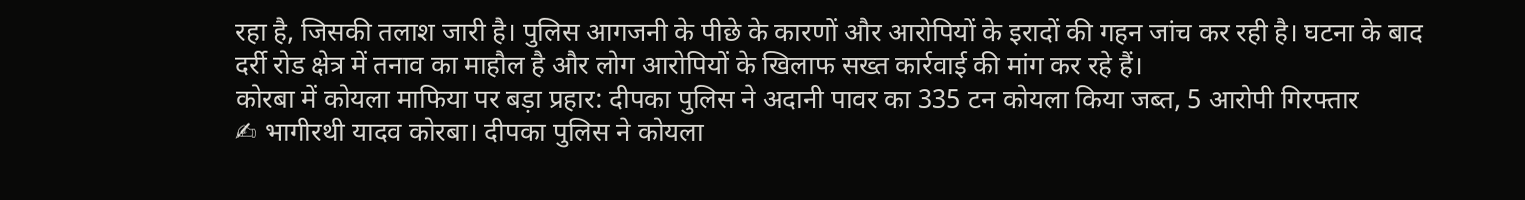रहा है, जिसकी तलाश जारी है। पुलिस आगजनी के पीछे के कारणों और आरोपियों के इरादों की गहन जांच कर रही है। घटना के बाद दर्री रोड क्षेत्र में तनाव का माहौल है और लोग आरोपियों के खिलाफ सख्त कार्रवाई की मांग कर रहे हैं।
कोरबा में कोयला माफिया पर बड़ा प्रहार: दीपका पुलिस ने अदानी पावर का 335 टन कोयला किया जब्त, 5 आरोपी गिरफ्तार
✍ भागीरथी यादव कोरबा। दीपका पुलिस ने कोयला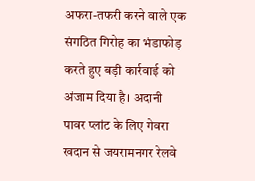अफरा-तफरी करने वाले एक संगठित गिरोह का भंडाफोड़ करते हुए बड़ी कार्रवाई को अंजाम दिया है। अदानी पावर प्लांट के लिए गेवरा खदान से जयरामनगर रेलवे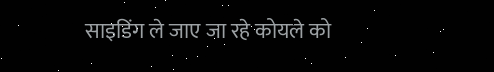साइडिंग ले जाए जा रहे कोयले को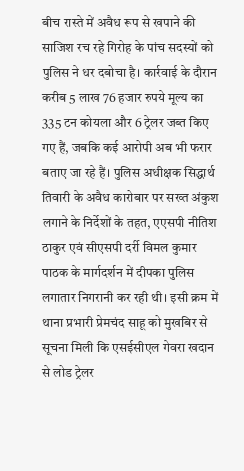बीच रास्ते में अवैध रूप से खपाने की साजिश रच रहे गिरोह के पांच सदस्यों को पुलिस ने धर दबोचा है। कार्रवाई के दौरान करीब 5 लाख 76 हजार रुपये मूल्य का 335 टन कोयला और 6 ट्रेलर जब्त किए गए हैं, जबकि कई आरोपी अब भी फरार बताए जा रहे हैं। पुलिस अधीक्षक सिद्धार्थ तिवारी के अवैध कारोबार पर सख्त अंकुश लगाने के निर्देशों के तहत, एएसपी नीतिश ठाकुर एवं सीएसपी दर्री विमल कुमार पाठक के मार्गदर्शन में दीपका पुलिस लगातार निगरानी कर रही थी। इसी क्रम में थाना प्रभारी प्रेमचंद साहू को मुखबिर से सूचना मिली कि एसईसीएल गेवरा खदान से लोड ट्रेलर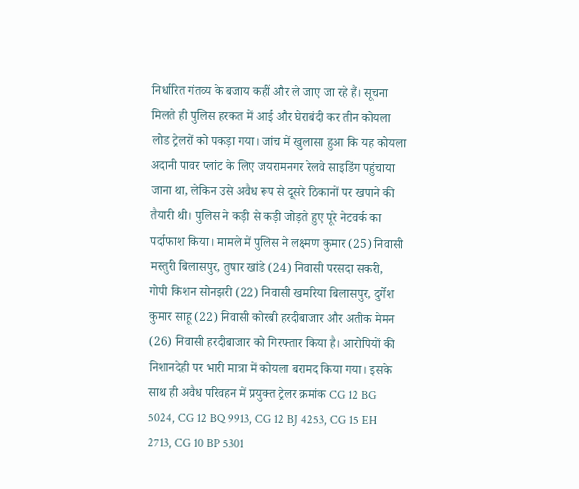निर्धारित गंतव्य के बजाय कहीं और ले जाए जा रहे हैं। सूचना मिलते ही पुलिस हरकत में आई और घेराबंदी कर तीन कोयला लोड ट्रेलरों को पकड़ा गया। जांच में खुलासा हुआ कि यह कोयला अदानी पावर प्लांट के लिए जयरामनगर रेलवे साइडिंग पहुंचाया जाना था, लेकिन उसे अवैध रूप से दूसरे ठिकानों पर खपाने की तैयारी थी। पुलिस ने कड़ी से कड़ी जोड़ते हुए पूरे नेटवर्क का पर्दाफाश किया। मामले में पुलिस ने लक्ष्मण कुमार (25) निवासी मस्तुरी बिलासपुर, तुषार खांडे (24) निवासी परसदा सकरी, गोपी किशन सोनझरी (22) निवासी खमरिया बिलासपुर, दुर्गेश कुमार साहू (22) निवासी कोरबी हरदीबाजार और अतीक मेमन (26) निवासी हरदीबाजार को गिरफ्तार किया है। आरोपियों की निशानदेही पर भारी मात्रा में कोयला बरामद किया गया। इसके साथ ही अवैध परिवहन में प्रयुक्त ट्रेलर क्रमांक CG 12 BG 5024, CG 12 BQ 9913, CG 12 BJ 4253, CG 15 EH 2713, CG 10 BP 5301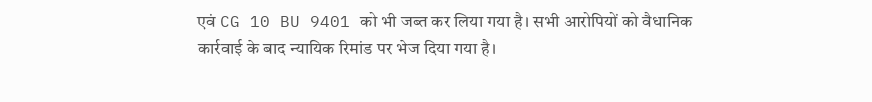एवं CG 10 BU 9401 को भी जब्त कर लिया गया है। सभी आरोपियों को वैधानिक कार्रवाई के बाद न्यायिक रिमांड पर भेज दिया गया है।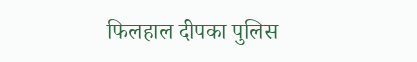फिलहाल दीपका पुलिस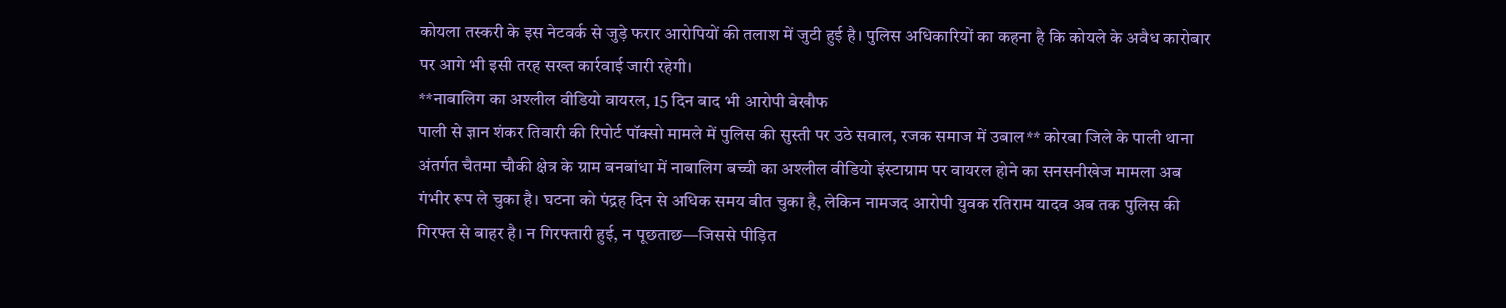कोयला तस्करी के इस नेटवर्क से जुड़े फरार आरोपियों की तलाश में जुटी हुई है। पुलिस अधिकारियों का कहना है कि कोयले के अवैध कारोबार पर आगे भी इसी तरह सख्त कार्रवाई जारी रहेगी।
**नाबालिग का अश्लील वीडियो वायरल, 15 दिन बाद भी आरोपी बेखौफ
पाली से ज्ञान शंकर तिवारी की रिपोर्ट पॉक्सो मामले में पुलिस की सुस्ती पर उठे सवाल, रजक समाज में उबाल** कोरबा जिले के पाली थाना अंतर्गत चैतमा चौकी क्षेत्र के ग्राम बनबांधा में नाबालिग बच्ची का अश्लील वीडियो इंस्टाग्राम पर वायरल होने का सनसनीखेज मामला अब गंभीर रूप ले चुका है। घटना को पंद्रह दिन से अधिक समय बीत चुका है, लेकिन नामजद आरोपी युवक रतिराम यादव अब तक पुलिस की गिरफ्त से बाहर है। न गिरफ्तारी हुई, न पूछताछ—जिससे पीड़ित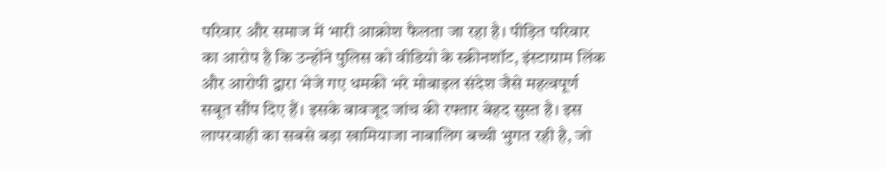परिवार और समाज में भारी आक्रोश फैलता जा रहा है। पीड़ित परिवार का आरोप है कि उन्होंने पुलिस को वीडियो के स्क्रीनशॉट, इंस्टाग्राम लिंक और आरोपी द्वारा भेजे गए धमकी भरे मोबाइल संदेश जैसे महत्वपूर्ण सबूत सौंप दिए हैं। इसके बावजूद जांच की रफ्तार बेहद सुस्त है। इस लापरवाही का सबसे बड़ा खामियाजा नाबालिग बच्ची भुगत रही है, जो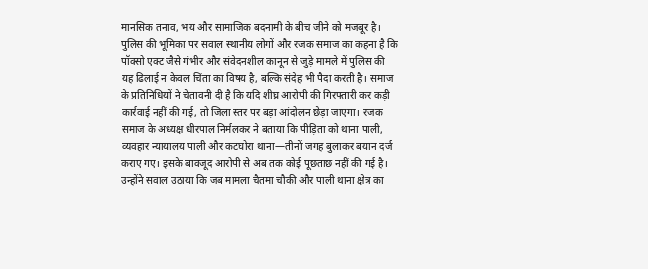मानसिक तनाव, भय और सामाजिक बदनामी के बीच जीने को मजबूर है। पुलिस की भूमिका पर सवाल स्थानीय लोगों और रजक समाज का कहना है कि पॉक्सो एक्ट जैसे गंभीर और संवेदनशील कानून से जुड़े मामले में पुलिस की यह ढिलाई न केवल चिंता का विषय है, बल्कि संदेह भी पैदा करती है। समाज के प्रतिनिधियों ने चेतावनी दी है कि यदि शीघ्र आरोपी की गिरफ्तारी कर कड़ी कार्रवाई नहीं की गई, तो जिला स्तर पर बड़ा आंदोलन छेड़ा जाएगा। रजक समाज के अध्यक्ष धीरपाल निर्मलकर ने बताया कि पीड़िता को थाना पाली, व्यवहार न्यायालय पाली और कटघोरा थाना—तीनों जगह बुलाकर बयान दर्ज कराए गए। इसके बावजूद आरोपी से अब तक कोई पूछताछ नहीं की गई है। उन्होंने सवाल उठाया कि जब मामला चैतमा चौकी और पाली थाना क्षेत्र का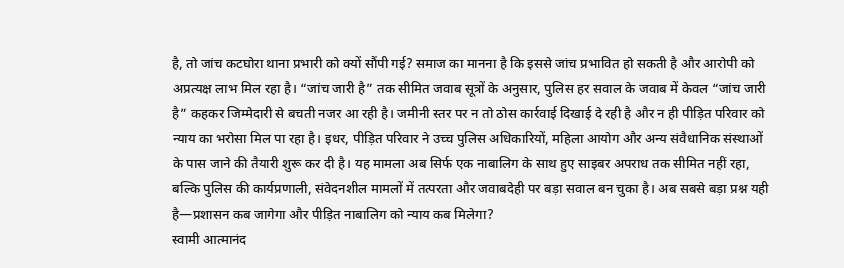है, तो जांच कटघोरा थाना प्रभारी को क्यों सौंपी गई? समाज का मानना है कि इससे जांच प्रभावित हो सकती है और आरोपी को अप्रत्यक्ष लाभ मिल रहा है। “जांच जारी है” तक सीमित जवाब सूत्रों के अनुसार, पुलिस हर सवाल के जवाब में केवल “जांच जारी है” कहकर जिम्मेदारी से बचती नजर आ रही है। जमीनी स्तर पर न तो ठोस कार्रवाई दिखाई दे रही है और न ही पीड़ित परिवार को न्याय का भरोसा मिल पा रहा है। इधर, पीड़ित परिवार ने उच्च पुलिस अधिकारियों, महिला आयोग और अन्य संवैधानिक संस्थाओं के पास जाने की तैयारी शुरू कर दी है। यह मामला अब सिर्फ एक नाबालिग के साथ हुए साइबर अपराध तक सीमित नहीं रहा, बल्कि पुलिस की कार्यप्रणाली, संवेदनशील मामलों में तत्परता और जवाबदेही पर बड़ा सवाल बन चुका है। अब सबसे बड़ा प्रश्न यही है—प्रशासन कब जागेगा और पीड़ित नाबालिग को न्याय कब मिलेगा?
स्वामी आत्मानंद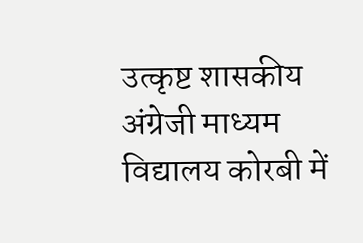उत्कृष्ट शासकीय अंग्रेजी माध्यम विद्यालय कोरबी में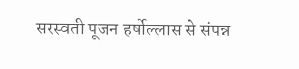सरस्वती पूजन हर्षोल्लास से संपन्न